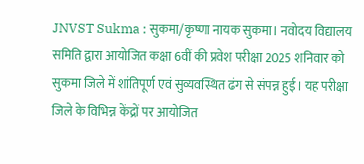JNVST Sukma : सुकमा/कृष्णा नायक सुकमा। नवोदय विद्यालय समिति द्वारा आयोजित कक्षा 6वीं की प्रवेश परीक्षा 2025 शनिवार को सुकमा जिले में शांतिपूर्ण एवं सुव्यवस्थित ढंग से संपन्न हुई। यह परीक्षा जिले के विभिन्न केंद्रों पर आयोजित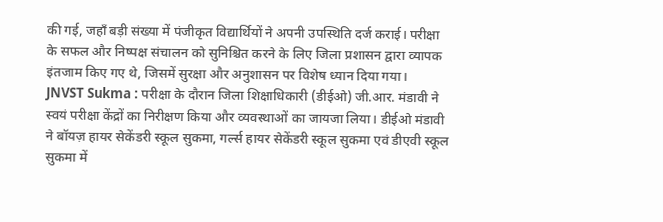की गई, जहाँ बड़ी संख्या में पंजीकृत विद्यार्थियों ने अपनी उपस्थिति दर्ज कराई। परीक्षा के सफल और निष्पक्ष संचालन को सुनिश्चित करने के लिए जिला प्रशासन द्वारा व्यापक इंतजाम किए गए थे, जिसमें सुरक्षा और अनुशासन पर विशेष ध्यान दिया गया।
JNVST Sukma : परीक्षा के दौरान जिला शिक्षाधिकारी (डीईओ) जी.आर. मंडावी ने स्वयं परीक्षा केंद्रों का निरीक्षण किया और व्यवस्थाओं का जायजा लिया। डीईओ मंडावी ने बॉयज़ हायर सेकेंडरी स्कूल सुकमा, गर्ल्स हायर सेकेंडरी स्कूल सुकमा एवं डीएवी स्कूल सुकमा में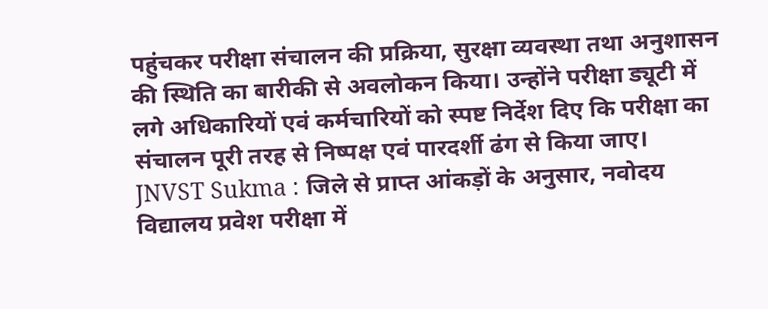पहुंचकर परीक्षा संचालन की प्रक्रिया, सुरक्षा व्यवस्था तथा अनुशासन की स्थिति का बारीकी से अवलोकन किया। उन्होंने परीक्षा ड्यूटी में लगे अधिकारियों एवं कर्मचारियों को स्पष्ट निर्देश दिए कि परीक्षा का संचालन पूरी तरह से निष्पक्ष एवं पारदर्शी ढंग से किया जाए।
JNVST Sukma : जिले से प्राप्त आंकड़ों के अनुसार, नवोदय विद्यालय प्रवेश परीक्षा में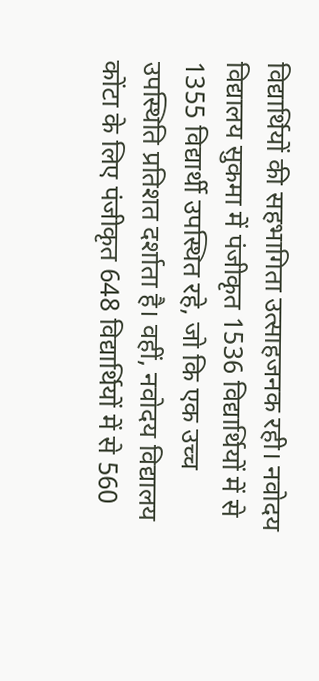विद्यार्थियों की सहभागिता उत्साहजनक रही। नवोदय विद्यालय सुकमा में पंजीकृत 1536 विद्यार्थियों में से 1355 विद्यार्थी उपस्थित रहे, जो कि एक उच्च उपस्थिति प्रतिशत दर्शाता है। वहीं, नवोदय विद्यालय कोंटा के लिए पंजीकृत 648 विद्यार्थियों में से 560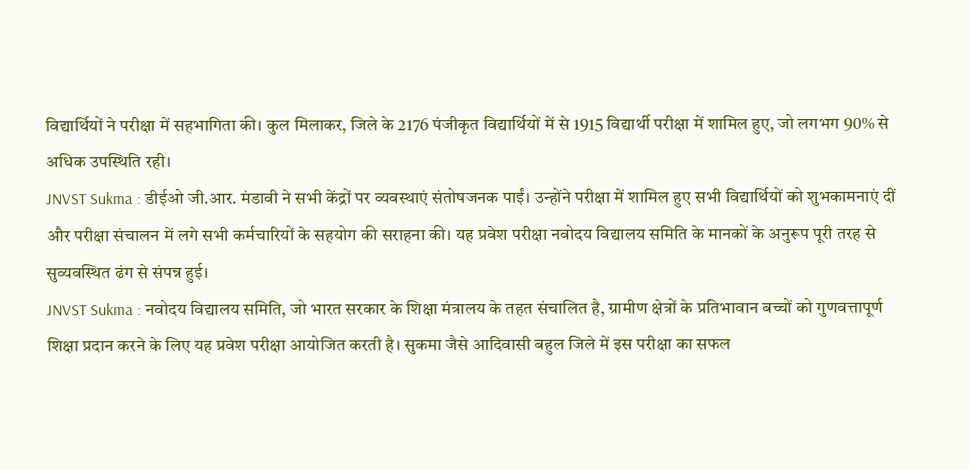विद्यार्थियों ने परीक्षा में सहभागिता की। कुल मिलाकर, जिले के 2176 पंजीकृत विद्यार्थियों में से 1915 विद्यार्थी परीक्षा में शामिल हुए, जो लगभग 90% से अधिक उपस्थिति रही।
JNVST Sukma : डीईओ जी.आर. मंडावी ने सभी केंद्रों पर व्यवस्थाएं संतोषजनक पाईं। उन्होंने परीक्षा में शामिल हुए सभी विद्यार्थियों को शुभकामनाएं दीं और परीक्षा संचालन में लगे सभी कर्मचारियों के सहयोग की सराहना की। यह प्रवेश परीक्षा नवोदय विद्यालय समिति के मानकों के अनुरूप पूरी तरह से सुव्यवस्थित ढंग से संपन्न हुई।
JNVST Sukma : नवोदय विद्यालय समिति, जो भारत सरकार के शिक्षा मंत्रालय के तहत संचालित है, ग्रामीण क्षेत्रों के प्रतिभावान बच्चों को गुणवत्तापूर्ण शिक्षा प्रदान करने के लिए यह प्रवेश परीक्षा आयोजित करती है। सुकमा जैसे आदिवासी बहुल जिले में इस परीक्षा का सफल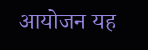आयोजन यह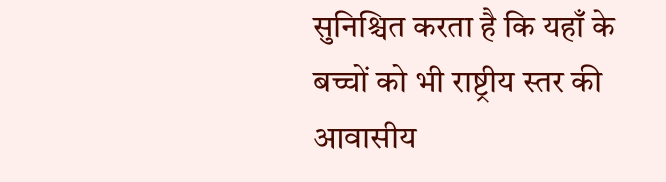सुनिश्चित करता है कि यहाँ के बच्चों को भी राष्ट्रीय स्तर की आवासीय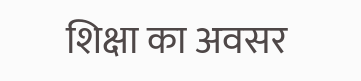शिक्षा का अवसर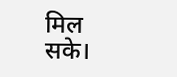मिल सके।